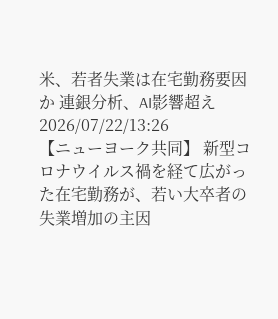米、若者失業は在宅勤務要因か 連銀分析、AI影響超え
2026/07/22/13:26
【ニューヨーク共同】 新型コロナウイルス禍を経て広がった在宅勤務が、若い大卒者の失業増加の主因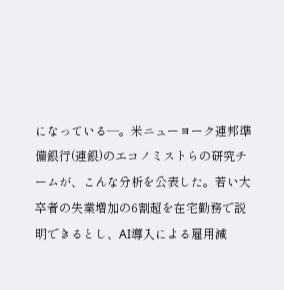になっている―。米ニューヨーク連邦準備銀行(連銀)のエコノミストらの研究チームが、こんな分析を公表した。若い大卒者の失業増加の6割超を在宅勤務で説明できるとし、AI導入による雇用減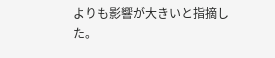よりも影響が大きいと指摘した。